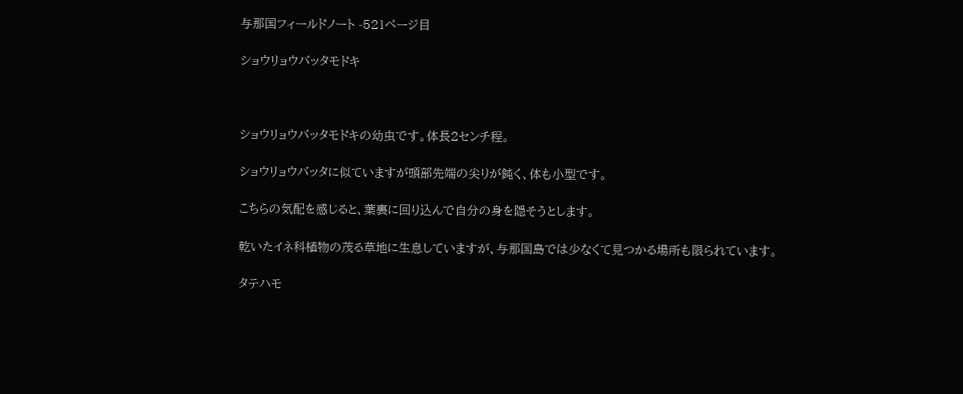与那国フィールドノート -521ページ目

ショウリョウバッタモドキ



ショウリョウバッタモドキの幼虫です。体長2センチ程。

ショウリョウバッタに似ていますが頭部先端の尖りが鈍く、体も小型です。

こちらの気配を感じると、葉裏に回り込んで自分の身を隠そうとします。

乾いたイネ科植物の茂る草地に生息していますが、与那国島では少なくて見つかる場所も限られています。

タテハモ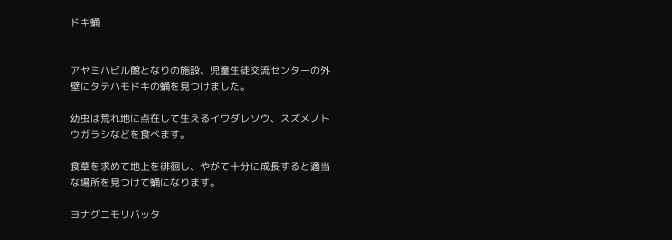ドキ蛹


アヤミハビル館となりの施設、児童生徒交流センターの外壁にタテハモドキの蛹を見つけました。

幼虫は荒れ地に点在して生えるイワダレソウ、スズメノトウガラシなどを食べます。

食草を求めて地上を徘徊し、やがて十分に成長すると適当な場所を見つけて蛹になります。

ヨナグニモリバッタ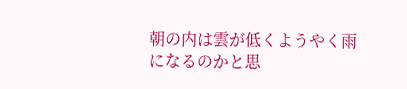朝の内は雲が低くようやく雨になるのかと思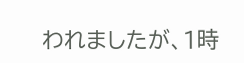われましたが、1時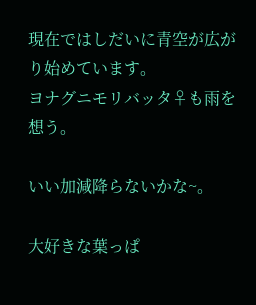現在ではしだいに青空が広がり始めています。
ヨナグニモリバッタ♀も雨を想う。

いい加減降らないかな~。

大好きな葉っぱ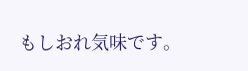もしおれ気味です。